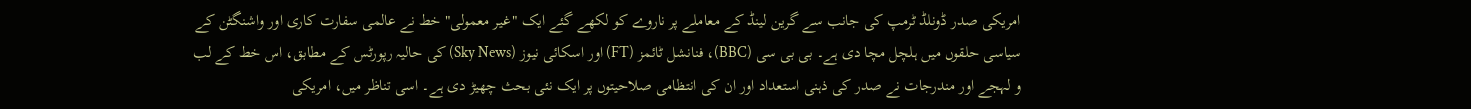امریکی صدر ڈونلڈ ٹرمپ کی جانب سے گرین لینڈ کے معاملے پر ناروے کو لکھے گئے ایک "غیر معمولی" خط نے عالمی سفارت کاری اور واشنگٹن کے سیاسی حلقوں میں ہلچل مچا دی ہے۔ بی بی سی (BBC)، فنانشل ٹائمز (FT) اور اسکائی نیوز (Sky News) کی حالیہ رپورٹس کے مطابق، اس خط کے لب و لہجے اور مندرجات نے صدر کی ذہنی استعداد اور ان کی انتظامی صلاحیتوں پر ایک نئی بحث چھیڑ دی ہے۔ اسی تناظر میں، امریکی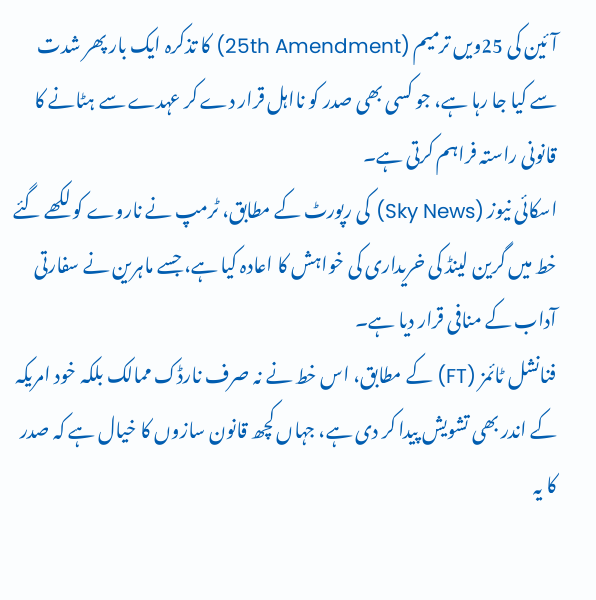آئین کی 25ویں ترمیم (25th Amendment) کا تذکرہ ایک بار پھر شدت سے کیا جا رہا ہے، جو کسی بھی صدر کو نااہل قرار دے کر عہدے سے ہٹانے کا قانونی راستہ فراہم کرتی ہے۔
اسکائی نیوز (Sky News) کی رپورٹ کے مطابق، ٹرمپ نے ناروے کو لکھے گئے خط میں گرین لینڈ کی خریداری کی خواہش کا اعادہ کیا ہے، جسے ماہرین نے سفارتی آداب کے منافی قرار دیا ہے۔
فنانشل ٹائمز (FT) کے مطابق، اس خط نے نہ صرف نارڈک ممالک بلکہ خود امریکہ کے اندر بھی تشویش پیدا کر دی ہے، جہاں کچھ قانون سازوں کا خیال ہے کہ صدر کا یہ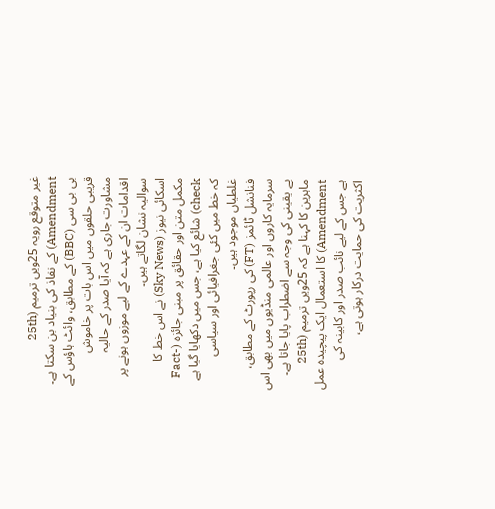غیر متوقع رویہ 25ویں ترمیم (25th Amendment) کے نفاذ کی بنیاد بن سکتا ہے۔
بی بی سی (BBC) کے مطابق، وائٹ ہاؤس کے قریبی حلقوں میں اس بات پر خاموش مشاورت جاری ہے کہ آیا صدر کے حالیہ اقدامات ان کے عہدے کے لیے موزوں ہونے پر سوالیہ نشان لگاتے ہیں۔
اسکائی نیوز (Sky News) نے اس خط کا مکمل متن اور حقائق پر مبنی جائزہ (Fact-check) شائع کیا ہے، جس میں دکھایا گیا ہے کہ خط میں کئی جغرافیائی اور سیاسی غلطیاں موجود ہیں۔
فنانشل ٹائمز (FT) کی رپورٹ کے مطابق، سرمایہ کاروں اور عالمی منڈیوں میں بھی اس بے یقینی کی وجہ سے اضطراب پایا جاتا ہے۔ ماہرین کا کہنا ہے کہ 25ویں ترمیم (25th Amendment) کا استعمال ایک پیچیدہ عمل ہے جس کے لیے نائب صدر اور کابینہ کی اکثریت کی حمایت درکار ہوتی ہے،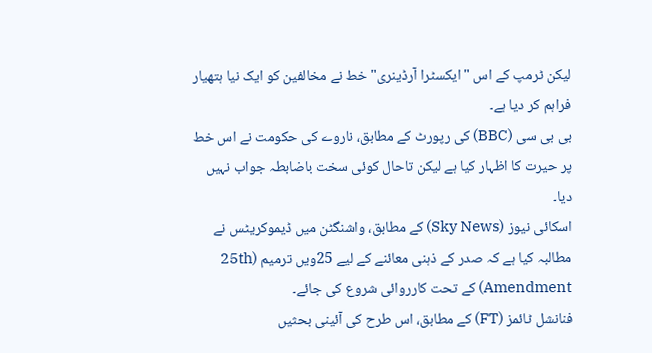لیکن ٹرمپ کے اس "ایکسٹرا آرڈینری" خط نے مخالفین کو ایک نیا ہتھیار فراہم کر دیا ہے۔
بی بی سی (BBC) کی رپورٹ کے مطابق، ناروے کی حکومت نے اس خط پر حیرت کا اظہار کیا ہے لیکن تاحال کوئی سخت باضابطہ جواب نہیں دیا۔
اسکائی نیوز (Sky News) کے مطابق، واشنگٹن میں ڈیموکریٹس نے مطالبہ کیا ہے کہ صدر کے ذہنی معائنے کے لیے 25ویں ترمیم (25th Amendment) کے تحت کارروائی شروع کی جائے۔
فنانشل ٹائمز (FT) کے مطابق، اس طرح کی آئینی بحثیں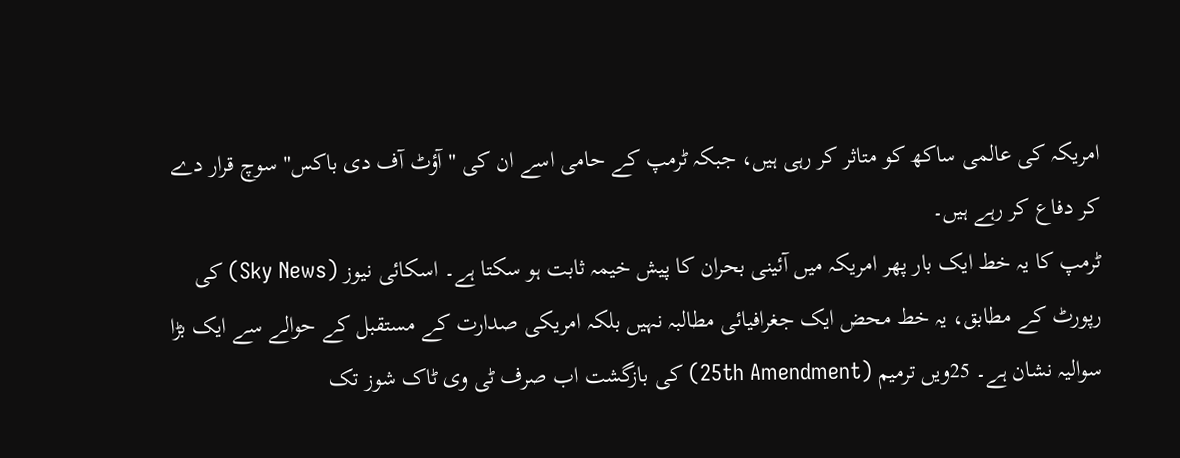امریکہ کی عالمی ساکھ کو متاثر کر رہی ہیں، جبکہ ٹرمپ کے حامی اسے ان کی "آؤٹ آف دی باکس" سوچ قرار دے کر دفاع کر رہے ہیں۔
ٹرمپ کا یہ خط ایک بار پھر امریکہ میں آئینی بحران کا پیش خیمہ ثابت ہو سکتا ہے۔ اسکائی نیوز (Sky News) کی رپورٹ کے مطابق، یہ خط محض ایک جغرافیائی مطالبہ نہیں بلکہ امریکی صدارت کے مستقبل کے حوالے سے ایک بڑا سوالیہ نشان ہے۔ 25ویں ترمیم (25th Amendment) کی بازگشت اب صرف ٹی وی ٹاک شوز تک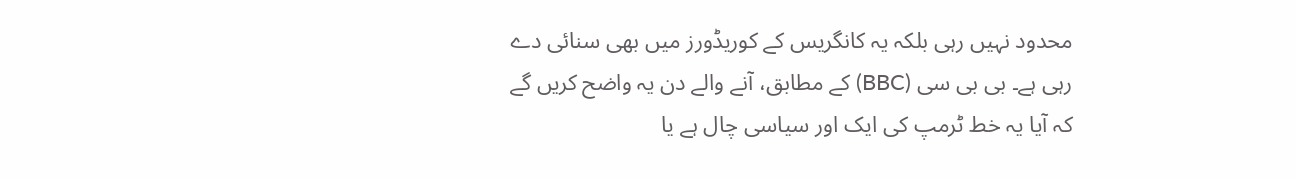محدود نہیں رہی بلکہ یہ کانگریس کے کوریڈورز میں بھی سنائی دے رہی ہے۔ بی بی سی (BBC) کے مطابق، آنے والے دن یہ واضح کریں گے کہ آیا یہ خط ٹرمپ کی ایک اور سیاسی چال ہے یا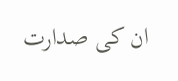ان کی صدارت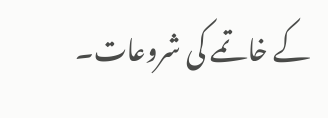کے خاتمے کی شروعات۔